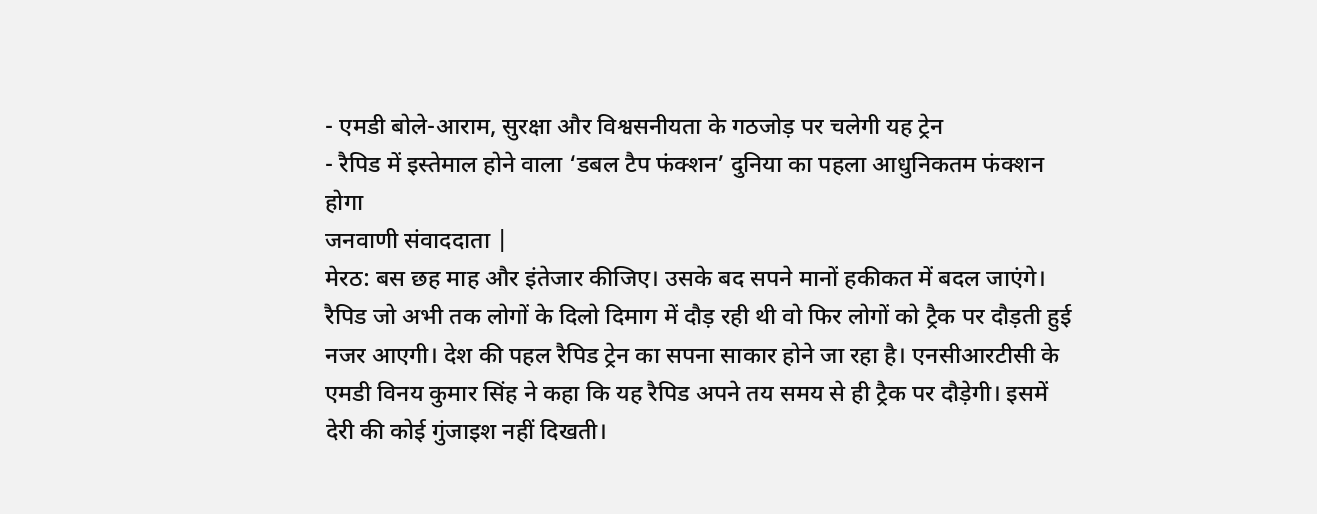- एमडी बोले-आराम, सुरक्षा और विश्वसनीयता के गठजोड़ पर चलेगी यह ट्रेन
- रैपिड में इस्तेमाल होने वाला ‘डबल टैप फंक्शन’ दुनिया का पहला आधुनिकतम फंक्शन होगा
जनवाणी संवाददाता |
मेरठ: बस छह माह और इंतेजार कीजिए। उसके बद सपने मानों हकीकत में बदल जाएंगे। रैपिड जो अभी तक लोगों के दिलो दिमाग में दौड़ रही थी वो फिर लोगों को ट्रैक पर दौड़ती हुई नजर आएगी। देश की पहल रैपिड ट्रेन का सपना साकार होने जा रहा है। एनसीआरटीसी के एमडी विनय कुमार सिंह ने कहा कि यह रैपिड अपने तय समय से ही ट्रैक पर दौड़ेगी। इसमें देरी की कोई गुंजाइश नहीं दिखती।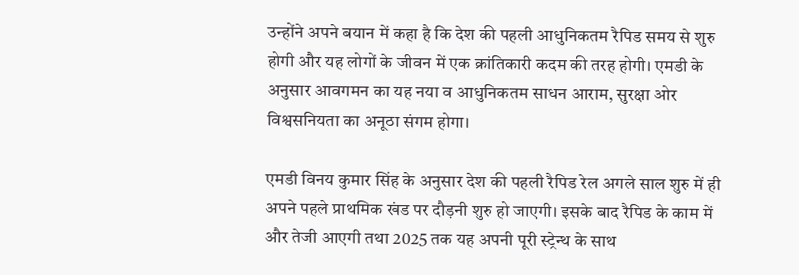उन्होंने अपने बयान में कहा है कि देश की पहली आधुनिकतम रैपिड समय से शुरु होगी और यह लोगों के जीवन में एक क्रांतिकारी कदम की तरह होगी। एमडी के अनुसार आवगमन का यह नया व आधुनिकतम साधन आराम, सुरक्षा ओर विश्वसनियता का अनूठा संगम होगा।

एमडी विनय कुमार सिंह के अनुसार देश की पहली रैपिड रेल अगले साल शुरु में ही अपने पहले प्राथमिक खंड पर दौड़नी शुरु हो जाएगी। इसके बाद रैपिड के काम में और तेजी आएगी तथा 2025 तक यह अपनी पूरी स्ट्रेन्थ के साथ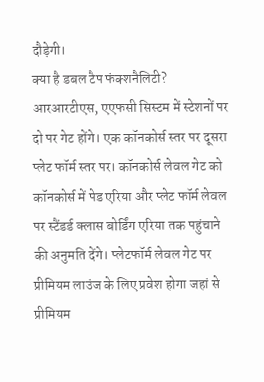दौड़ेगी।
क्या है डबल टैप फंक्शनैलिटी?
आरआरटीएस, एएफसी सिस्टम में स्टेशनों पर दो पर गेट होंगे। एक कॉनकोर्स स्तर पर दूसरा प्लेट फॉर्म स्तर पर। कॉनकोर्स लेवल गेट को कॉनकोर्स में पेड एरिया और प्लेट फॉर्म लेवल पर स्टैंडर्ड क्लास बोर्डिंग एरिया तक पहुंचाने की अनुमति देंगे। प्लेटफॉर्म लेवल गेट पर प्रीमियम लाउंज के लिए प्रवेश होगा जहां से प्रीमियम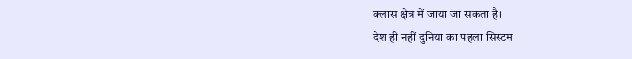क्लास क्षेत्र में जाया जा सकता है।
देश ही नहीं दुनिया का पहला सिस्टम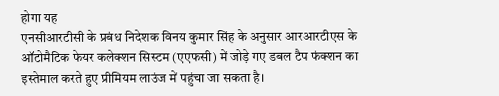होगा यह
एनसीआरटीसी के प्रबंध निदेशक विनय कुमार सिंह के अनुसार आरआरटीएस के ऑटोमैटिक फेयर कलेक्शन सिस्टम (एएफसी) में जोड़े गए डबल टैप फंक्शन का इस्तेमाल करते हुए प्रीमियम लाउंज में पहुंचा जा सकता है।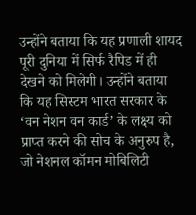उन्होंने बताया कि यह प्रणाली शायद पूरी दुनिया में सिर्फ रैपिड में ही देखने को मिलेगी। उन्होंने बताया कि यह सिस्टम भारत सरकार के ‘वन नेशन वन कार्ड’ के लक्ष्य को प्राप्त करने की सोच के अनुरुप है, जो नेशनल कॉमन मोबिलिटी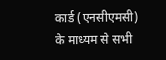कार्ड (एनसीएमसी) के माध्यम से सभी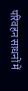परिवहन साधनों में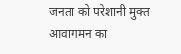जनता को परेशानी मुक्त आवागमन का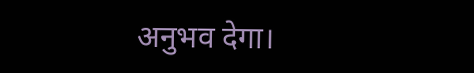अनुभव देगा।